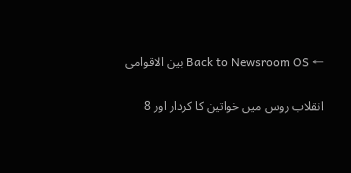← Back to Newsroom OS بین الاقوامی

انقلاب روس میں خواتین کا کردار اور 8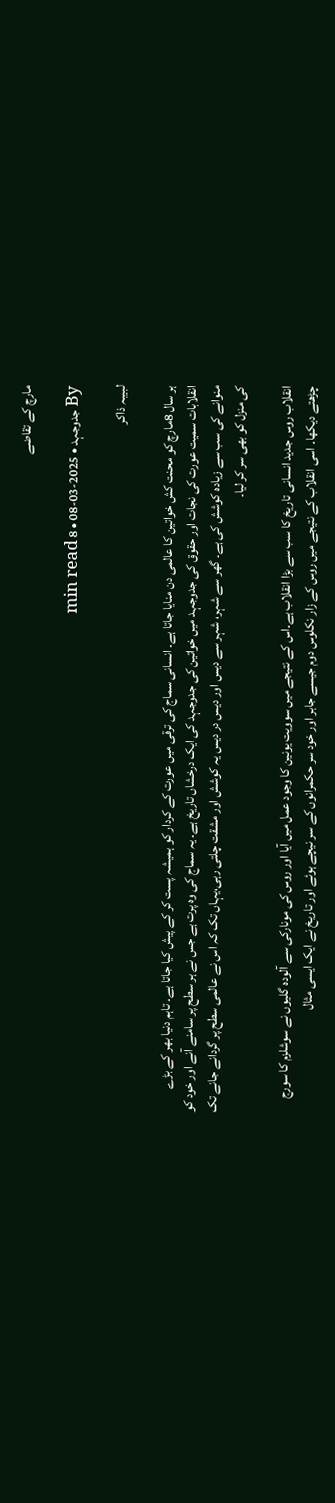مارچ کے تقاضے

By جدوجہد • 2025-03-08 • 8 min read

لبیبہ ذاکر

ہر سال 8مارچ کو محنت کش خواتین کا عالمی دن منایا جاتا ہے۔ انسانی سماج کی ترقی میں عورت کے کردار کو ہمیشہ پست کر کے پیش کیا جاتا ہے۔ تاہم دنیا بھر کے بڑے انقلابات سمیت عورت کی نجات اور حقوق کی جدوجہد میں خواتین کی جدوجہد کی ایک درخشاں تاریخ ہے۔ یہ سماج کی وہ پرت ہے جس نے ہر سطح پر سامنے آنے اور خود کو منوانے کی سب سے زیادہ کوشش کی ہے۔ گھر سے شہر، شہر سے دیس اور دیس در دیس یہ کوشش اور مشقت چلتی رہی،یہاں تک کہ اس نے عالمی سطح پر گردانے جانے تک کی منزل کو بھی سر کر لیا۔

انقلاب روس جدید انسانی تاریخ کا سب سے بڑا انقلاب ہے۔اس کے نتیجے میں سوویت یونین کا وجود عمل میں آیا اور روس کی مونارکی سے آلودہ گلیوں نے سوشلزم کا سورج چڑھتے دیکھا۔ اسی انقلاب کے نتیجے میں روس کے زار نکلوس دوم جیسے جابر اور خود سر حکمرانوں کے سر نیچے ہوئے اور تاریخ نے ایک ایسی مثال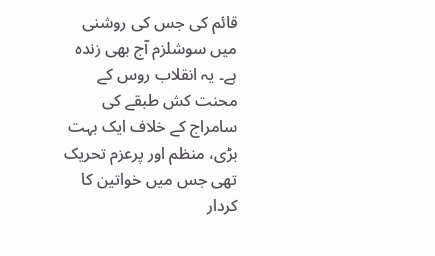قائم کی جس کی روشنی میں سوشلزم آج بھی زندہ ہے۔ یہ انقلاب روس کے محنت کش طبقے کی سامراج کے خلاف ایک بہت بڑی، منظم اور پرعزم تحریک تھی جس میں خواتین کا کردار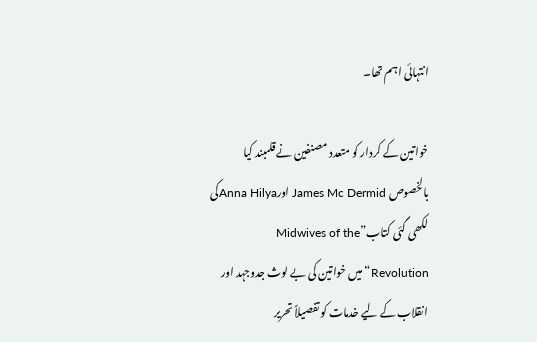انتہائی اہم تھا۔

خواتین کے کردار کو متعدد مصنفین نے قلمبند کیا بالخصوص James Mc Dermid اورAnna Hilyaکی لکھی گئی کتاب”Midwives of the Revolution“میں خواتین کی بے لوث جدوجہد اور انقلاب کے لیے خدمات کو تفصیلاً تحریر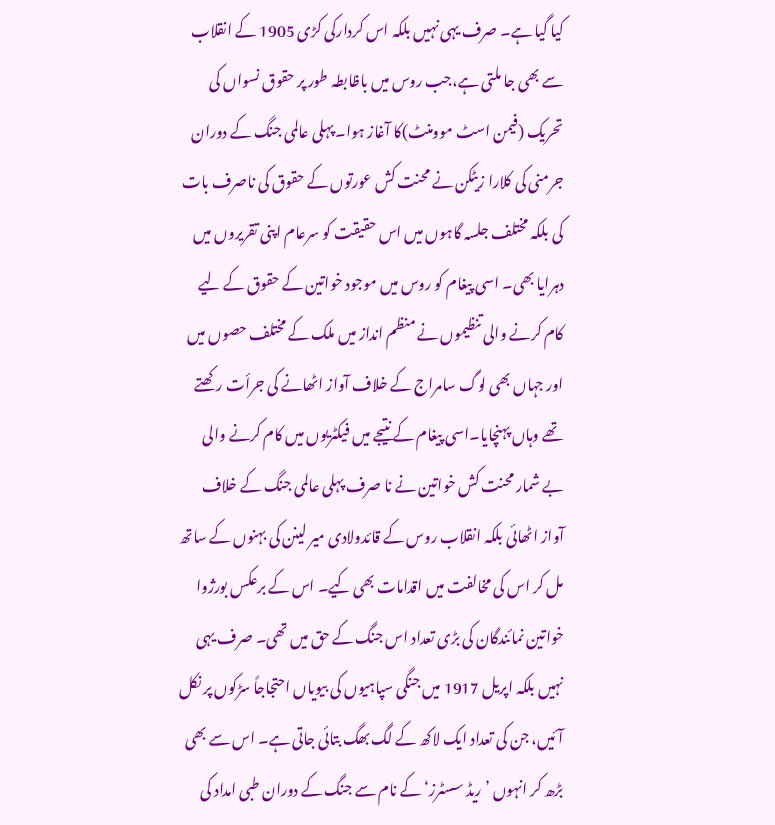کیا گیا ہے۔ صرف یہی نہیں بلکہ اس کردارکی کڑی 1905 کے انقلاب سے بھی جا ملتی ہے،جب روس میں باظابطہ طور پر حقوق نسواں کی تحریک (فیمن اسٹ موومنٹ)کا آغاز ہوا۔ پہلی عالمی جنگ کے دوران جرمنی کی کلارا زیٹکن نے محنت کش عورتوں کے حقوق کی ناصرف بات کی بلکہ مختلف جلسہ گاہوں میں اس حقیقت کو سرعام اپنی تقریروں میں دہرایا بھی۔ اسی پیغام کو روس میں موجود خواتین کے حقوق کے لیے کام کرنے والی تنظیموں نے منظم انداز میں ملک کے مختلف حصوں میں اور جہاں بھی لوگ سامراج کے خلاف آواز اٹھانے کی جرأت رکھتے تھے وہاں پہنچایا۔اسی پیغام کے نتیجے میں فیکٹریوں میں کام کرنے والی بے شمار محنت کش خواتین نے نا صرف پہلی عالمی جنگ کے خلاف آواز اٹھائی بلکہ انقلاب روس کے قائدولادی میر لینن کی بہنوں کے ساتھ مل کر اس کی مخالفت میں اقدامات بھی کیے۔ اس کے برعکس بورژوا خواتین نمائندگان کی بڑی تعداد اس جنگ کے حق میں تھی۔ صرف یہی نہیں بلکہ اپریل 1917 میں جنگی سپاہیوں کی بیویاں احتجاجاً سڑکوں پر نکل آئیں، جن کی تعداد ایک لاکھ کے لگ بھگ بتائی جاتی ہے۔ اس سے بھی بڑھ کر انہوں ’ریڈ سسٹرز‘کے نام سے جنگ کے دوران طبی امداد کی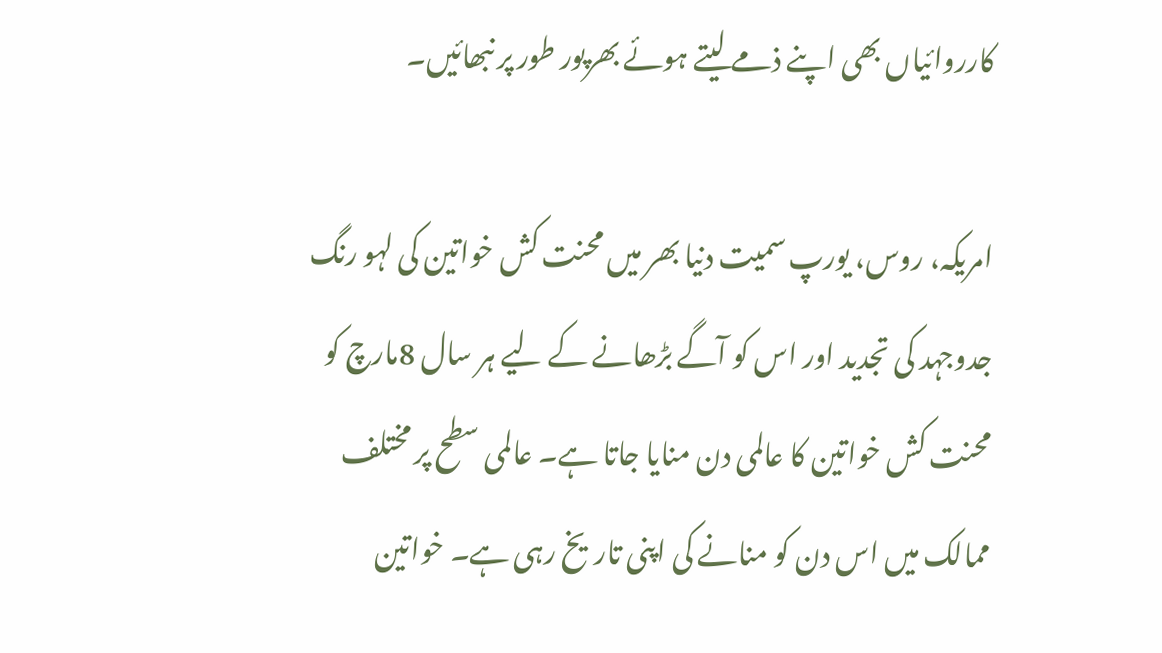کارروائیاں بھی اپنے ذمے لیتے ہوئے بھرپور طور پر نبھائیں۔

امریکہ، روس، یورپ سمیت دنیا بھر میں محنت کش خواتین کی لہو رنگ جدوجہد کی تجدید اور اس کو آگے بڑھانے کے لیے ہر سال 8مارچ کو محنت کش خواتین کا عالمی دن منایا جاتا ہے۔ عالمی سطح پر مختلف ممالک میں اس دن کو منانے کی اپنی تاریخ رہی ہے۔ خواتین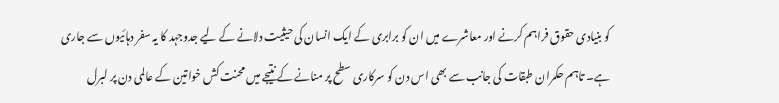کو بنیادی حقوق فراہم کرنے اور معاشرے میں ان کو برابری کے ایک انسان کی حیثیت دلانے کے لیے جدوجہد کا یہ سفر دہائیوں سے جاری ہے۔ تاہم حکمران طبقات کی جانب سے بھی اس دن کو سرکاری سطح پر منانے کے نتیجے میں محنت کش خواتین کے عالمی دن پر لبرل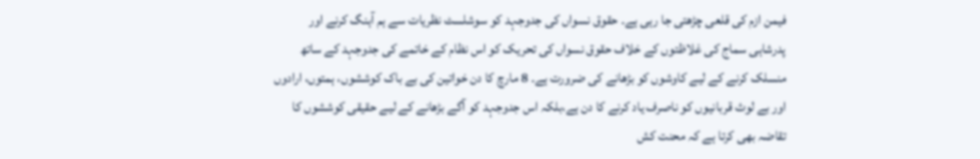فیمن ازم کی قلعی چڑھتی جا رہی ہے۔ حقوق نسواں کی جدوجہد کو سوشلسٹ نظریات سے ہم آہنگ کرنے اور پدرشاہی سماج کی غلاظتوں کے خلاف حقوق نسواں کی تحریک کو اس نظام کے خاتمے کی جدوجہد کے ساتھ منسلک کرنے کے لیے کاوشوں کو بڑھانے کی ضرورت ہے۔ 8 مارچ کا دن خواتین کی بے باک کوششوں، ہمتوں، ارادوں اور بے لوث قربانیوں کو ناصرف یاد کرنے کا دن ہے،بلکہ اس جدوجہد کو آگے بڑھانے کے لیے حقیقی کوششوں کا تقاضہ بھی کرتا ہے کہ محنت کش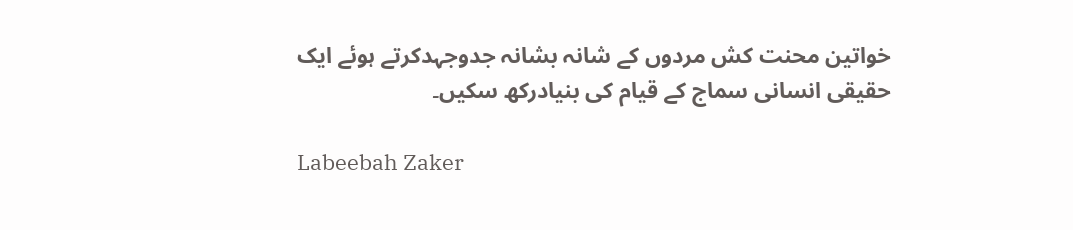خواتین محنت کش مردوں کے شانہ بشانہ جدوجہدکرتے ہوئے ایک حقیقی انسانی سماج کے قیام کی بنیادرکھ سکیں۔

Labeebah Zaker